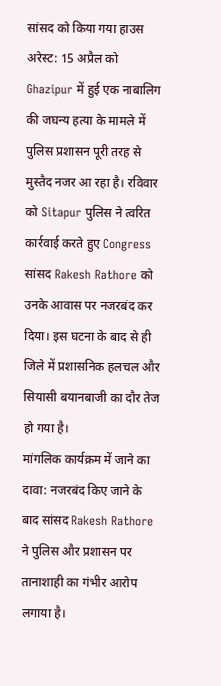सांसद को किया गया हाउस अरेस्ट: 15 अप्रैल को Ghazipur में हुई एक नाबालिग की जघन्य हत्या के मामले में पुलिस प्रशासन पूरी तरह से मुस्तैद नजर आ रहा है। रविवार को Sitapur पुलिस ने त्वरित कार्रवाई करते हुए Congress सांसद Rakesh Rathore को उनके आवास पर नजरबंद कर दिया। इस घटना के बाद से ही जिले में प्रशासनिक हलचल और सियासी बयानबाजी का दौर तेज हो गया है।
मांगलिक कार्यक्रम में जाने का दावा: नजरबंद किए जाने के बाद सांसद Rakesh Rathore ने पुलिस और प्रशासन पर तानाशाही का गंभीर आरोप लगाया है।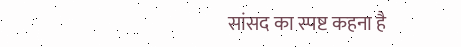सांसद का स्पष्ट कहना है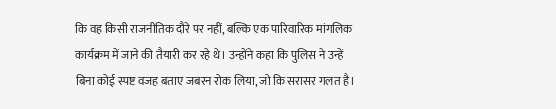कि वह किसी राजनीतिक दौरे पर नहीं, बल्कि एक पारिवारिक मांगलिक कार्यक्रम में जाने की तैयारी कर रहे थे। उन्होंने कहा कि पुलिस ने उन्हें बिना कोई स्पष्ट वजह बताए जबरन रोक लिया, जो कि सरासर गलत है।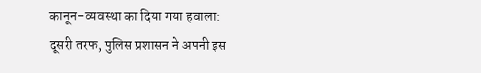कानून-व्यवस्था का दिया गया हवाला: दूसरी तरफ, पुलिस प्रशासन ने अपनी इस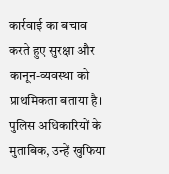कार्रवाई का बचाव करते हुए सुरक्षा और कानून-व्यवस्था को प्राथमिकता बताया है। पुलिस अधिकारियों के मुताबिक, उन्हें खुफिया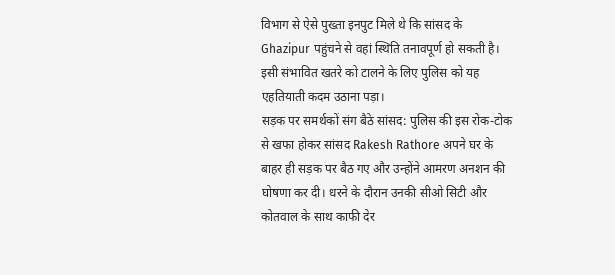विभाग से ऐसे पुख्ता इनपुट मिले थे कि सांसद के Ghazipur पहुंचने से वहां स्थिति तनावपूर्ण हो सकती है। इसी संभावित खतरे को टालने के लिए पुलिस को यह एहतियाती कदम उठाना पड़ा।
सड़क पर समर्थकों संग बैठे सांसद: पुलिस की इस रोक-टोक से खफा होकर सांसद Rakesh Rathore अपने घर के बाहर ही सड़क पर बैठ गए और उन्होंने आमरण अनशन की घोषणा कर दी। धरने के दौरान उनकी सीओ सिटी और कोतवाल के साथ काफी देर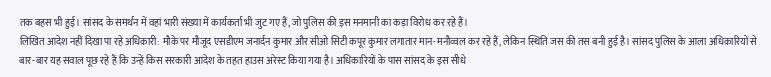तक बहस भी हुई। सांसद के समर्थन में वहां भारी संख्या में कार्यकर्ता भी जुट गए हैं, जो पुलिस की इस मनमानी का कड़ा विरोध कर रहे हैं।
लिखित आदेश नहीं दिखा पा रहे अधिकारी: मौके पर मौजूद एसडीएम जनार्दन कुमार और सीओ सिटी कपूर कुमार लगातार मान-मनौव्वल कर रहे हैं, लेकिन स्थिति जस की तस बनी हुई है। सांसद पुलिस के आला अधिकारियों से बार-बार यह सवाल पूछ रहे हैं कि उन्हें किस सरकारी आदेश के तहत हाउस अरेस्ट किया गया है। अधिकारियों के पास सांसद के इस सीधे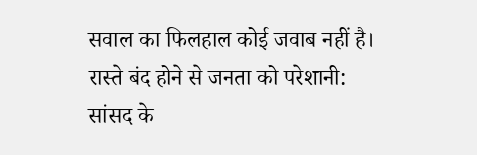सवाल का फिलहाल कोई जवाब नहीं है।
रास्ते बंद होने से जनता को परेशानी: सांसद के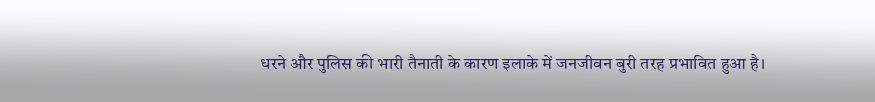धरने और पुलिस की भारी तैनाती के कारण इलाके में जनजीवन बुरी तरह प्रभावित हुआ है।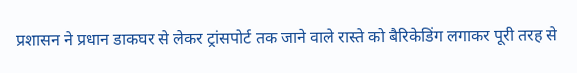प्रशासन ने प्रधान डाकघर से लेकर ट्रांसपोर्ट तक जाने वाले रास्ते को बैरिकेडिंग लगाकर पूरी तरह से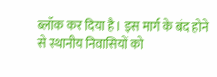ब्लॉक कर दिया है। इस मार्ग के बंद होने से स्थानीय निवासियों को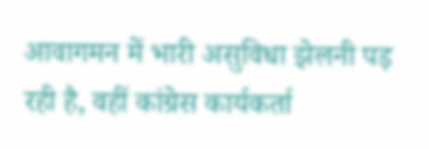आवागमन में भारी असुविधा झेलनी पड़ रही है, वहीं कांग्रेस कार्यकर्ता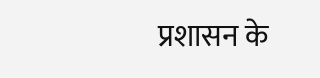प्रशासन के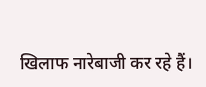खिलाफ नारेबाजी कर रहे हैं।